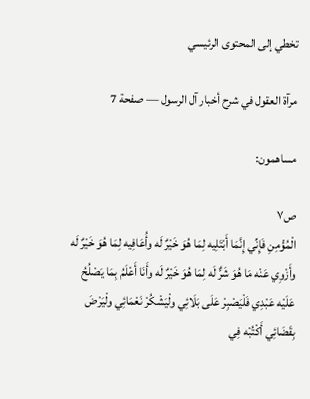تخطي إلى المحتوى الرئيسي

مرآة العقول في شرح أخبار آل الرسول — صفحة 7

مساهمون:

ص٧
الْمُؤْمِنِ فَإِنِّي إِنَّمَا أَبْتَلِيه لِمَا هُوَ خَيْرٌ لَه وأُعَافِيه لِمَا هُوَ خَيْرٌ لَه وأَزْوِي عَنْه مَا هُوَ شَرٌّ لَه لِمَا هُوَ خَيْرٌ لَه وأَنَا أَعْلَمُ بِمَا يَصْلُحُ عَلَيْه عَبْدِي فَلْيَصْبِرْ عَلَى بَلَائِي ولْيَشْكُرْ نَعْمَائِي ولْيَرْضَ بِقَضَائِي أَكْتُبْه فِي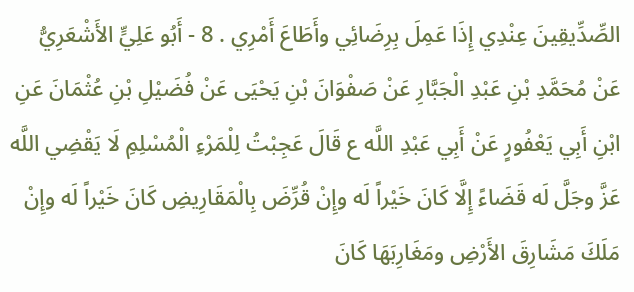الصِّدِّيقِينَ عِنْدِي إِذَا عَمِلَ بِرِضَائِي وأَطَاعَ أَمْرِي . 8 - أَبُو عَلِيٍّ الأَشْعَرِيُّ عَنْ مُحَمَّدِ بْنِ عَبْدِ الْجَبَّارِ عَنْ صَفْوَانَ بْنِ يَحْيَى عَنْ فُضَيْلِ بْنِ عُثْمَانَ عَنِ ابْنِ أَبِي يَعْفُورٍ عَنْ أَبِي عَبْدِ اللَّه ع قَالَ عَجِبْتُ لِلْمَرْءِ الْمُسْلِمِ لَا يَقْضِي اللَّه عَزَّ وجَلَّ لَه قَضَاءً إِلَّا كَانَ خَيْراً لَه وإِنْ قُرِّضَ بِالْمَقَارِيضِ كَانَ خَيْراً لَه وإِنْ مَلَكَ مَشَارِقَ الأَرْضِ ومَغَارِبَهَا كَانَ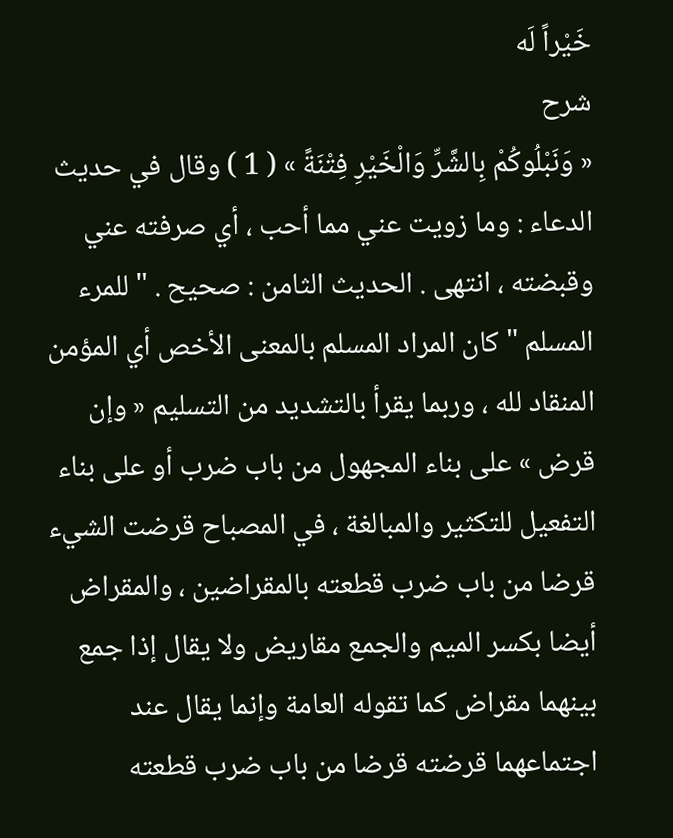خَيْراً لَه
شرح
« وَنَبْلُوكُمْ بِالشَّرِّ وَالْخَيْرِ فِتْنَةً » ( 1 ) وقال في حديث الدعاء : وما زويت عني مما أحب ، أي صرفته عني وقبضته ، انتهى . الحديث الثامن : صحيح . " للمرء المسلم " كان المراد المسلم بالمعنى الأخص أي المؤمن المنقاد لله ، وربما يقرأ بالتشديد من التسليم « وإن قرض » على بناء المجهول من باب ضرب أو على بناء التفعيل للتكثير والمبالغة ، في المصباح قرضت الشيء قرضا من باب ضرب قطعته بالمقراضين ، والمقراض أيضا بكسر الميم والجمع مقاريض ولا يقال إذا جمع بينهما مقراض كما تقوله العامة وإنما يقال عند اجتماعهما قرضته قرضا من باب ضرب قطعته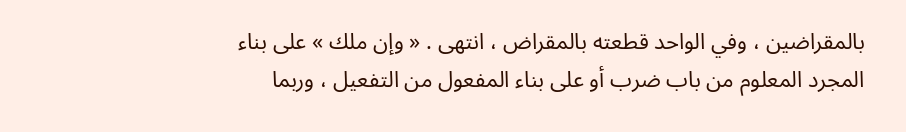بالمقراضين ، وفي الواحد قطعته بالمقراض ، انتهى . « وإن ملك » على بناء المجرد المعلوم من باب ضرب أو على بناء المفعول من التفعيل ، وربما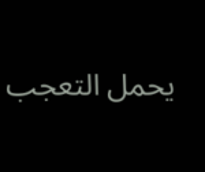يحمل التعجب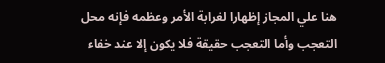هنا علي المجاز إظهارا لغرابة الأمر وعظمه فإنه محل التعجب وأما التعجب حقيقة فلا يكون إلا عند خفاء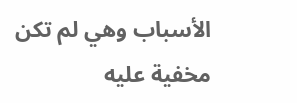الأسباب وهي لم تكن مخفية عليه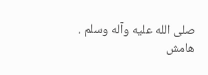صلى الله عليه وآله وسلم .
هامش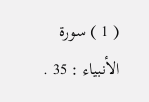( 1 ) سورة الأنبياء : 35 .